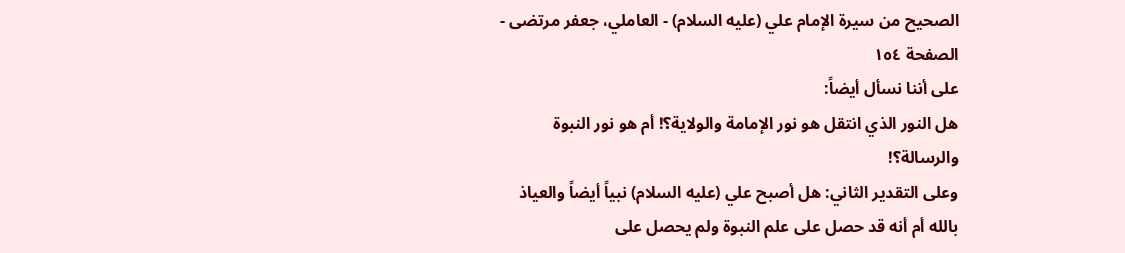الصحيح من سيرة الإمام علي (عليه السلام) - العاملي، جعفر مرتضى - الصفحة ١٥٤
على أننا نسأل أيضاً:
هل النور الذي انتقل هو نور الإمامة والولاية؟! أم هو نور النبوة والرسالة؟!
وعلى التقدير الثاني: هل أصبح علي (عليه السلام) نبياً أيضاً والعياذ بالله أم أنه قد حصل على علم النبوة ولم يحصل على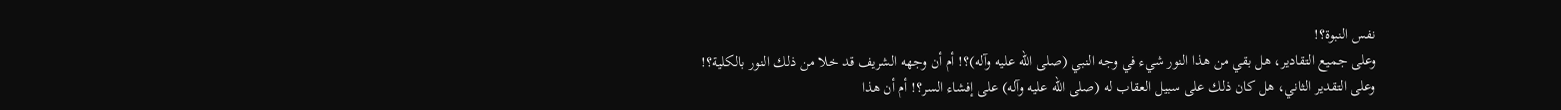نفس النبوة؟!
وعلى جميع التقادير، هل بقي من هذا النور شيء في وجه النبي (صلى الله عليه وآله)؟! أم أن وجهه الشريف قد خلا من ذلك النور بالكلية؟!
وعلى التقدير الثاني، هل كان ذلك على سبيل العقاب له (صلى الله عليه وآله) على إفشاء السر؟! أم أن هذا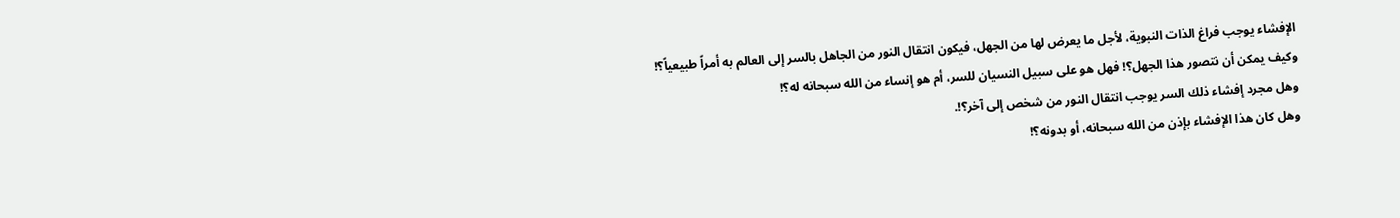الإفشاء يوجب فراغ الذات النبوية، لأجل ما يعرض لها من الجهل، فيكون انتقال النور من الجاهل بالسر إلى العالم به أمراً طبيعياً؟!
وكيف يمكن أن نتصور هذا الجهل؟! فهل هو على سبيل النسيان للسر، أم هو إنساء من الله سبحانه له؟!
وهل مجرد إفشاء ذلك السر يوجب انتقال النور من شخص إلى آخر؟!.
وهل كان هذا الإفشاء بإذن من الله سبحانه، أو بدونه؟!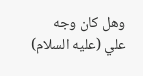وهل كان وجه علي (عليه السلام)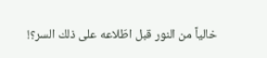خالياً من النور قبل اطّلاعه على ذلك السر؟!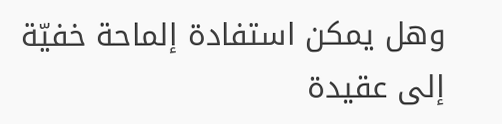وهل يمكن استفادة إلماحة خفيّة إلى عقيدة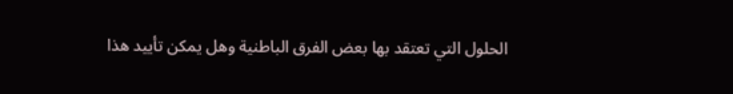الحلول التي تعتقد بها بعض الفرق الباطنية وهل يمكن تأييد هذا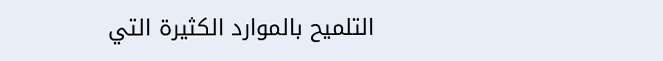التلميح بالموارد الكثيرة التي